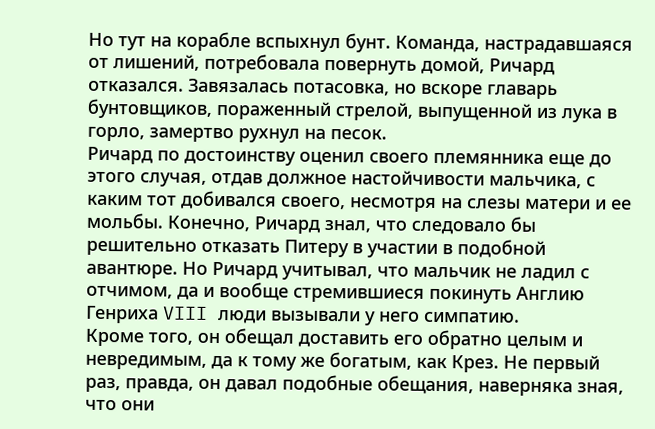Но тут на корабле вспыхнул бунт. Команда, настрадавшаяся от лишений, потребовала повернуть домой, Ричард отказался. Завязалась потасовка, но вскоре главарь бунтовщиков, пораженный стрелой, выпущенной из лука в горло, замертво рухнул на песок.
Ричард по достоинству оценил своего племянника еще до этого случая, отдав должное настойчивости мальчика, с каким тот добивался своего, несмотря на слезы матери и ее мольбы. Конечно, Ричард знал, что следовало бы решительно отказать Питеру в участии в подобной авантюре. Но Ричард учитывал, что мальчик не ладил с отчимом, да и вообще стремившиеся покинуть Англию Генриха VIII люди вызывали у него симпатию.
Кроме того, он обещал доставить его обратно целым и невредимым, да к тому же богатым, как Крез. Не первый раз, правда, он давал подобные обещания, наверняка зная, что они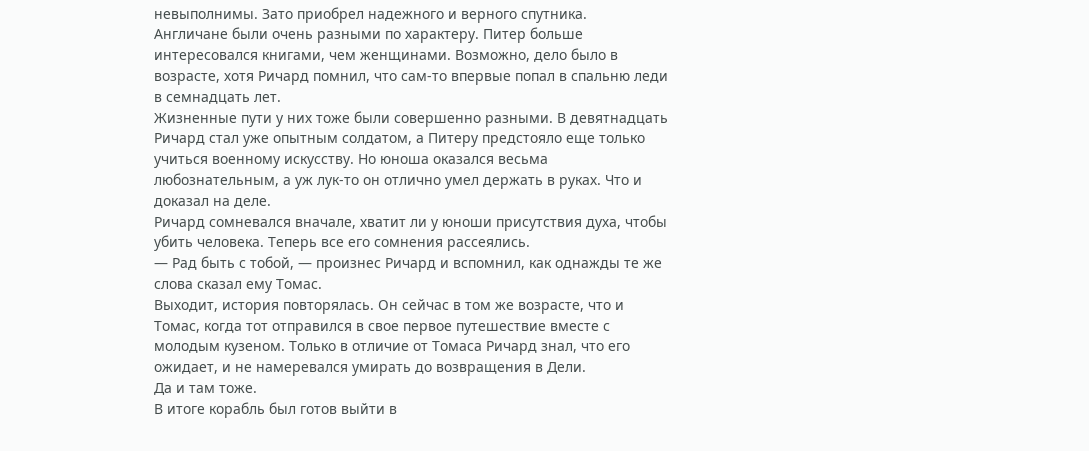невыполнимы. Зато приобрел надежного и верного спутника.
Англичане были очень разными по характеру. Питер больше интересовался книгами, чем женщинами. Возможно, дело было в возрасте, хотя Ричард помнил, что сам-то впервые попал в спальню леди в семнадцать лет.
Жизненные пути у них тоже были совершенно разными. В девятнадцать Ричард стал уже опытным солдатом, а Питеру предстояло еще только учиться военному искусству. Но юноша оказался весьма любознательным, а уж лук-то он отлично умел держать в руках. Что и доказал на деле.
Ричард сомневался вначале, хватит ли у юноши присутствия духа, чтобы убить человека. Теперь все его сомнения рассеялись.
— Рад быть с тобой, — произнес Ричард и вспомнил, как однажды те же слова сказал ему Томас.
Выходит, история повторялась. Он сейчас в том же возрасте, что и Томас, когда тот отправился в свое первое путешествие вместе с молодым кузеном. Только в отличие от Томаса Ричард знал, что его ожидает, и не намеревался умирать до возвращения в Дели.
Да и там тоже.
В итоге корабль был готов выйти в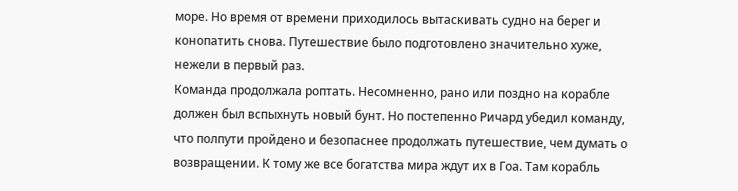море. Но время от времени приходилось вытаскивать судно на берег и конопатить снова. Путешествие было подготовлено значительно хуже, нежели в первый раз.
Команда продолжала роптать. Несомненно, рано или поздно на корабле должен был вспыхнуть новый бунт. Но постепенно Ричард убедил команду, что полпути пройдено и безопаснее продолжать путешествие, чем думать о возвращении. К тому же все богатства мира ждут их в Гоа. Там корабль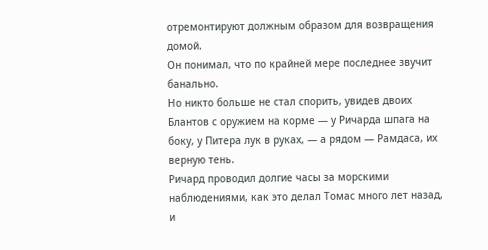отремонтируют должным образом для возвращения домой.
Он понимал, что по крайней мере последнее звучит банально.
Но никто больше не стал спорить, увидев двоих Блантов с оружием на корме — у Ричарда шпага на боку, у Питера лук в руках, — а рядом — Рамдаса, их верную тень.
Ричард проводил долгие часы за морскими наблюдениями, как это делал Томас много лет назад, и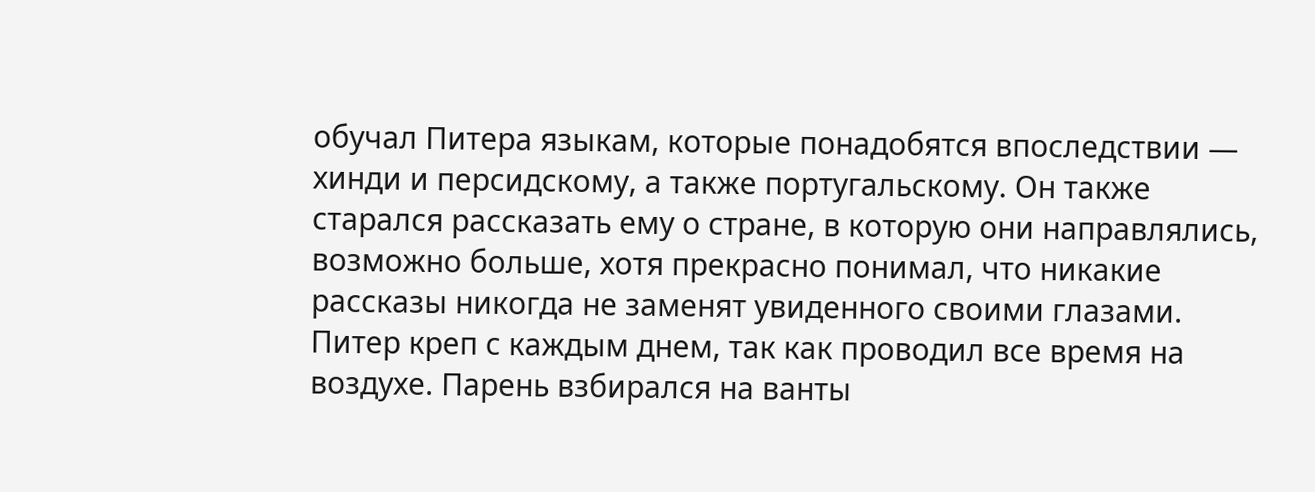обучал Питера языкам, которые понадобятся впоследствии — хинди и персидскому, а также португальскому. Он также старался рассказать ему о стране, в которую они направлялись, возможно больше, хотя прекрасно понимал, что никакие рассказы никогда не заменят увиденного своими глазами.
Питер креп с каждым днем, так как проводил все время на воздухе. Парень взбирался на ванты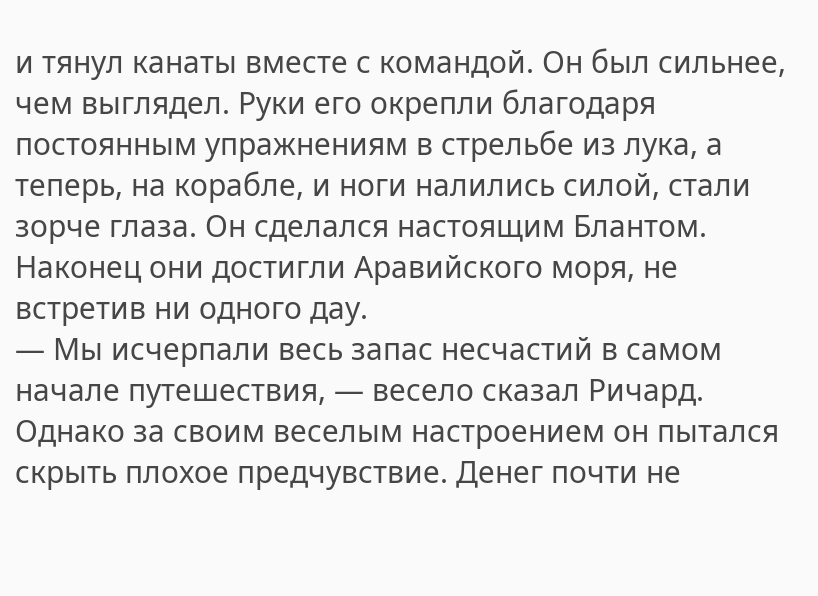и тянул канаты вместе с командой. Он был сильнее, чем выглядел. Руки его окрепли благодаря постоянным упражнениям в стрельбе из лука, а теперь, на корабле, и ноги налились силой, стали зорче глаза. Он сделался настоящим Блантом.
Наконец они достигли Аравийского моря, не встретив ни одного дау.
— Мы исчерпали весь запас несчастий в самом начале путешествия, — весело сказал Ричард.
Однако за своим веселым настроением он пытался скрыть плохое предчувствие. Денег почти не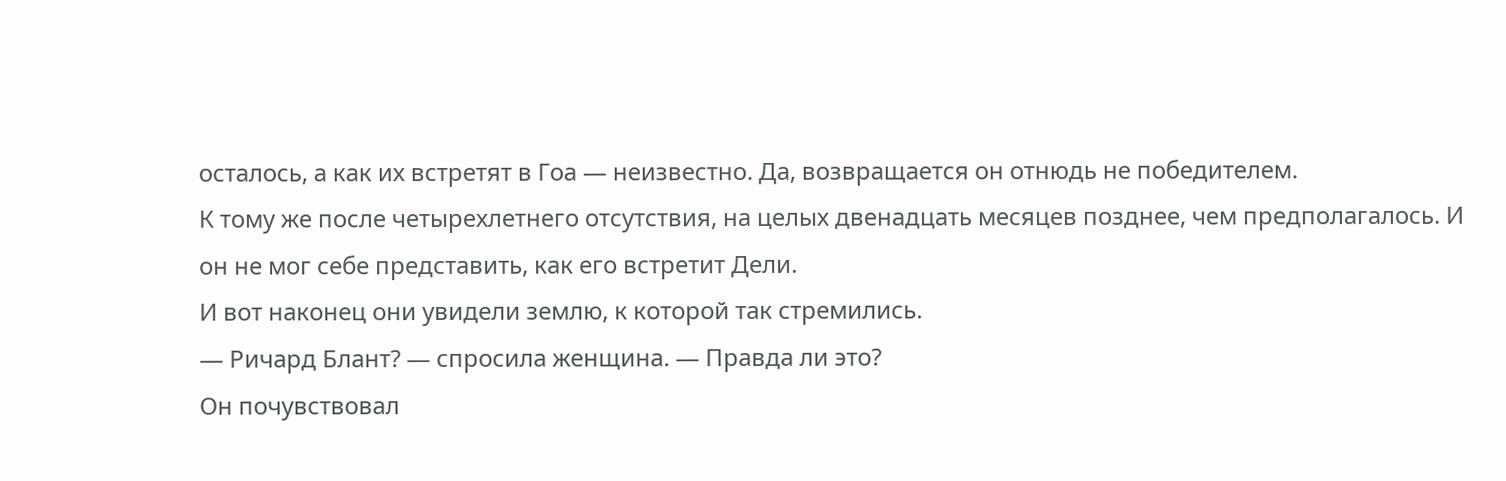осталось, а как их встретят в Гоа — неизвестно. Да, возвращается он отнюдь не победителем.
К тому же после четырехлетнего отсутствия, на целых двенадцать месяцев позднее, чем предполагалось. И он не мог себе представить, как его встретит Дели.
И вот наконец они увидели землю, к которой так стремились.
— Ричард Блант? — спросила женщина. — Правда ли это?
Он почувствовал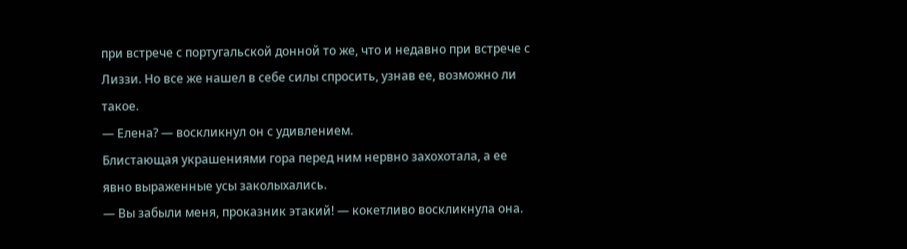при встрече с португальской донной то же, что и недавно при встрече с Лиззи. Но все же нашел в себе силы спросить, узнав ее, возможно ли такое.
— Елена? — воскликнул он с удивлением.
Блистающая украшениями гора перед ним нервно захохотала, а ее явно выраженные усы заколыхались.
— Вы забыли меня, проказник этакий! — кокетливо воскликнула она.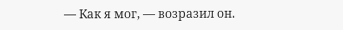— Как я мог, — возразил он.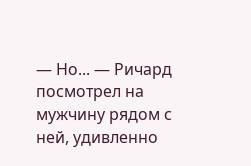— Но... — Ричард посмотрел на мужчину рядом с ней, удивленно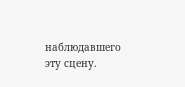наблюдавшего эту сцену.